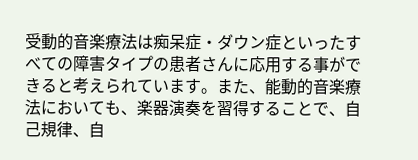受動的音楽療法は痴呆症・ダウン症といったすべての障害タイプの患者さんに応用する事ができると考えられています。また、能動的音楽療法においても、楽器演奏を習得することで、自己規律、自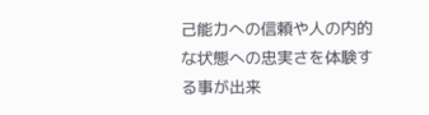己能力への信頼や人の内的な状態への忠実さを体験する事が出来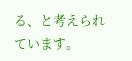る、と考えられています。